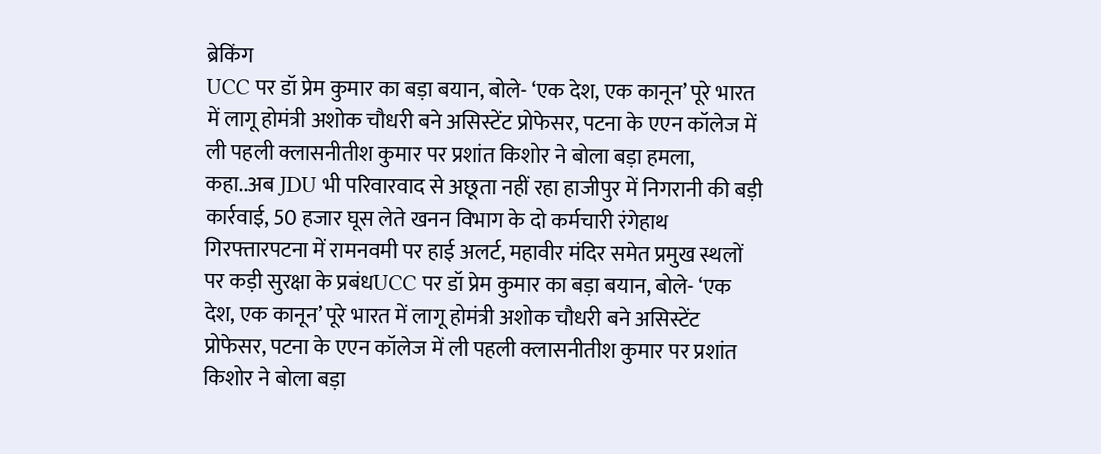ब्रेकिंग
UCC पर डॉ प्रेम कुमार का बड़ा बयान, बोले- ‘एक देश, एक कानून’ पूरे भारत में लागू होमंत्री अशोक चौधरी बने असिस्टेंट प्रोफेसर, पटना के एएन कॉलेज में ली पहली क्लासनीतीश कुमार पर प्रशांत किशोर ने बोला बड़ा हमला, कहा..अब JDU भी परिवारवाद से अछूता नहीं रहा हाजीपुर में निगरानी की बड़ी कार्रवाई, 50 हजार घूस लेते खनन विभाग के दो कर्मचारी रंगेहाथ गिरफ्तारपटना में रामनवमी पर हाई अलर्ट, महावीर मंदिर समेत प्रमुख स्थलों पर कड़ी सुरक्षा के प्रबंधUCC पर डॉ प्रेम कुमार का बड़ा बयान, बोले- ‘एक देश, एक कानून’ पूरे भारत में लागू होमंत्री अशोक चौधरी बने असिस्टेंट प्रोफेसर, पटना के एएन कॉलेज में ली पहली क्लासनीतीश कुमार पर प्रशांत किशोर ने बोला बड़ा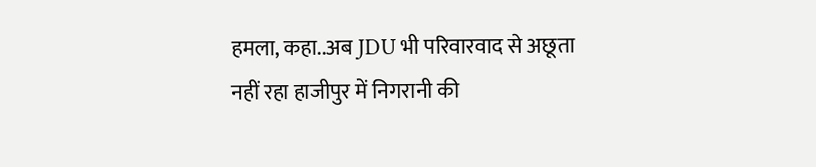हमला, कहा..अब JDU भी परिवारवाद से अछूता नहीं रहा हाजीपुर में निगरानी की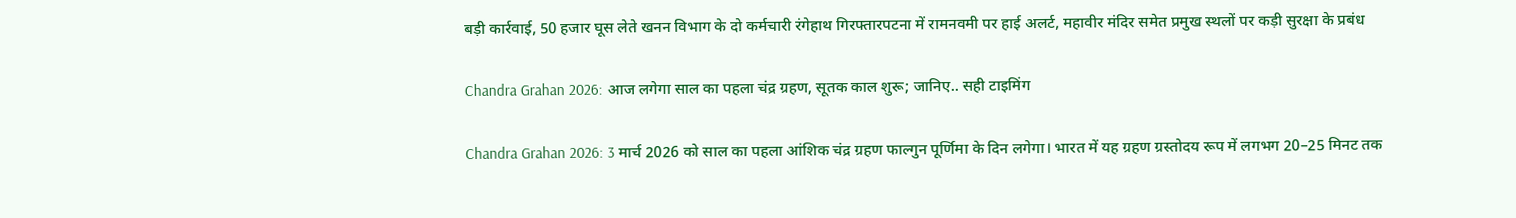बड़ी कार्रवाई, 50 हजार घूस लेते खनन विभाग के दो कर्मचारी रंगेहाथ गिरफ्तारपटना में रामनवमी पर हाई अलर्ट, महावीर मंदिर समेत प्रमुख स्थलों पर कड़ी सुरक्षा के प्रबंध

Chandra Grahan 2026: आज लगेगा साल का पहला चंद्र ग्रहण, सूतक काल शुरू; जानिए.. सही टाइमिंग

Chandra Grahan 2026: 3 मार्च 2026 को साल का पहला आंशिक चंद्र ग्रहण फाल्गुन पूर्णिमा के दिन लगेगा। भारत में यह ग्रहण ग्रस्तोदय रूप में लगभग 20–25 मिनट तक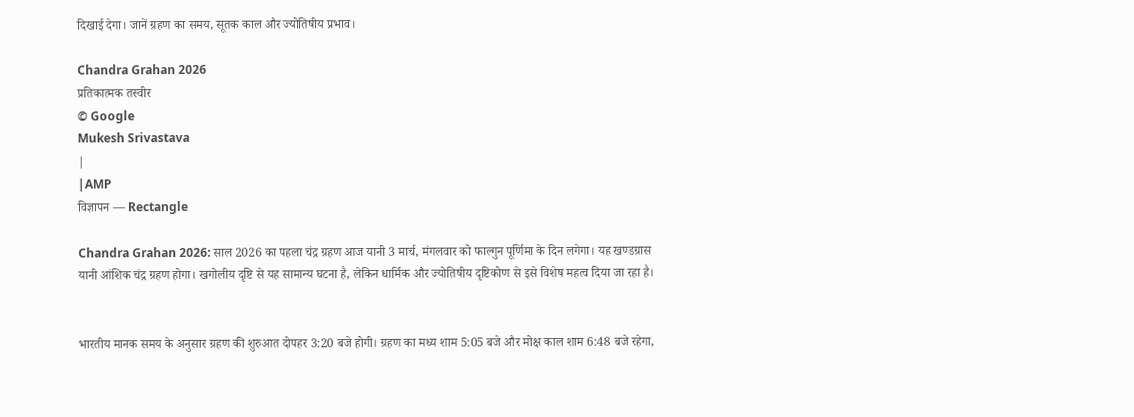दिखाई देगा। जानें ग्रहण का समय, सूतक काल और ज्योतिषीय प्रभाव।

Chandra Grahan 2026
प्रतिकात्मक तस्वीर
© Google
Mukesh Srivastava
|
|AMP
विज्ञापन — Rectangle

Chandra Grahan 2026: साल 2026 का पहला चंद्र ग्रहण आज यानी 3 मार्च, मंगलवार को फाल्गुन पूर्णिमा के दिन लगेगा। यह खण्डग्रास यानी आंशिक चंद्र ग्रहण होगा। खगोलीय दृष्टि से यह सामान्य घटना है, लेकिन धार्मिक और ज्योतिषीय दृष्टिकोण से इसे विशेष महत्व दिया जा रहा है।


भारतीय मानक समय के अनुसार ग्रहण की शुरुआत दोपहर 3:20 बजे होगी। ग्रहण का मध्य शाम 5:05 बजे और मोक्ष काल शाम 6:48 बजे रहेगा,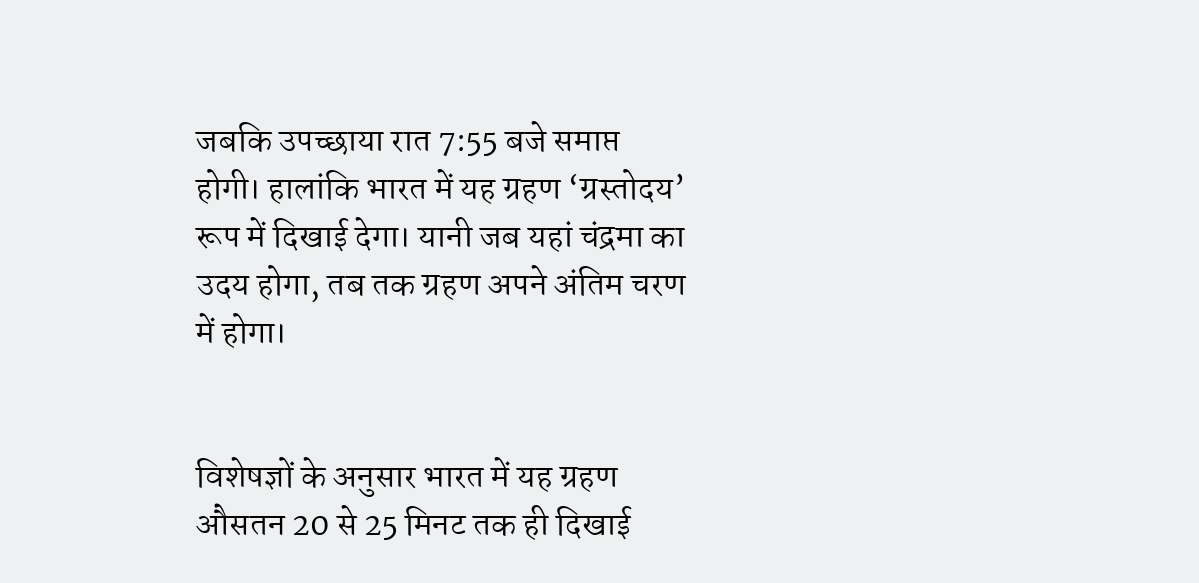जबकि उपच्छाया रात 7:55 बजे समाप्त होगी। हालांकि भारत में यह ग्रहण ‘ग्रस्तोदय’ रूप में दिखाई देगा। यानी जब यहां चंद्रमा का उदय होगा, तब तक ग्रहण अपने अंतिम चरण में होगा।


विशेषज्ञों के अनुसार भारत में यह ग्रहण औसतन 20 से 25 मिनट तक ही दिखाई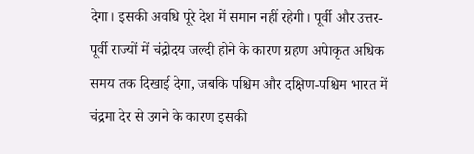देगा। इसकी अवधि पूरे देश में समान नहीं रहेगी। पूर्वी और उत्तर-पूर्वी राज्यों में चंद्रोदय जल्दी होने के कारण ग्रहण अपेाकृत अधिक समय तक दिखाई देगा, जबकि पश्चिम और दक्षिण-पश्चिम भारत में चंद्रमा देर से उगने के कारण इसकी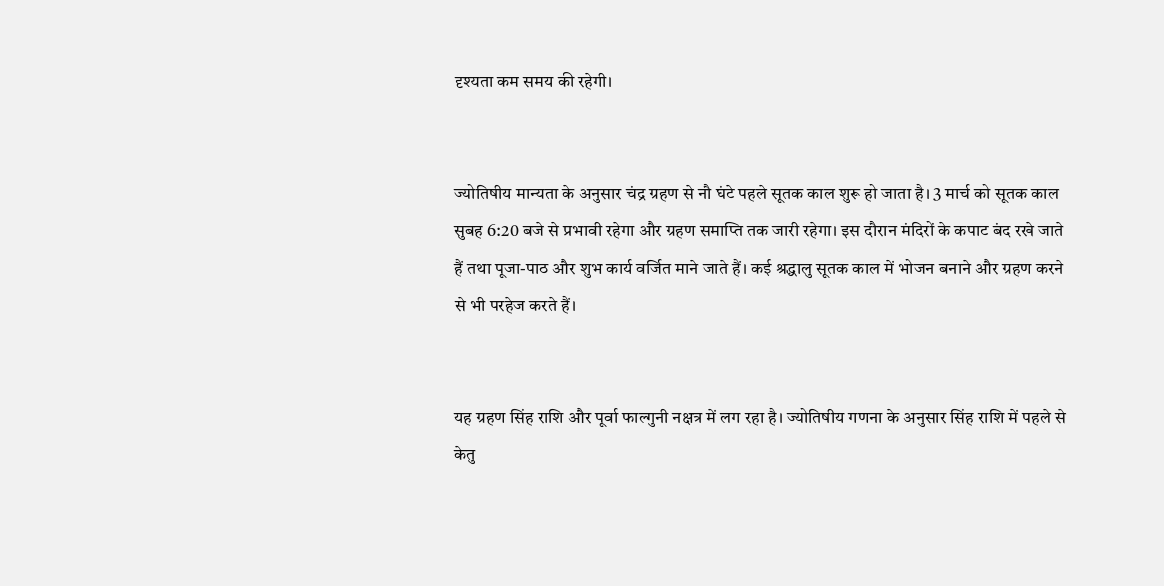दृश्यता कम समय की रहेगी।


ज्योतिषीय मान्यता के अनुसार चंद्र ग्रहण से नौ घंटे पहले सूतक काल शुरू हो जाता है। 3 मार्च को सूतक काल सुबह 6:20 बजे से प्रभावी रहेगा और ग्रहण समाप्ति तक जारी रहेगा। इस दौरान मंदिरों के कपाट बंद रखे जाते हैं तथा पूजा-पाठ और शुभ कार्य वर्जित माने जाते हैं। कई श्रद्धालु सूतक काल में भोजन बनाने और ग्रहण करने से भी परहेज करते हैं।


यह ग्रहण सिंह राशि और पूर्वा फाल्गुनी नक्षत्र में लग रहा है। ज्योतिषीय गणना के अनुसार सिंह राशि में पहले से केतु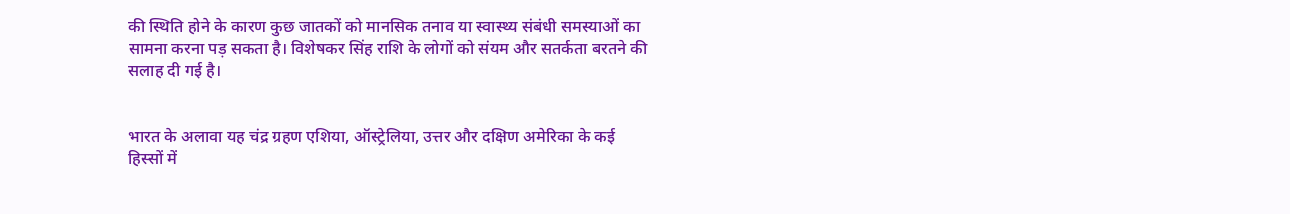की स्थिति होने के कारण कुछ जातकों को मानसिक तनाव या स्वास्थ्य संबंधी समस्याओं का सामना करना पड़ सकता है। विशेषकर सिंह राशि के लोगों को संयम और सतर्कता बरतने की सलाह दी गई है।


भारत के अलावा यह चंद्र ग्रहण एशिया, ऑस्ट्रेलिया, उत्तर और दक्षिण अमेरिका के कई हिस्सों में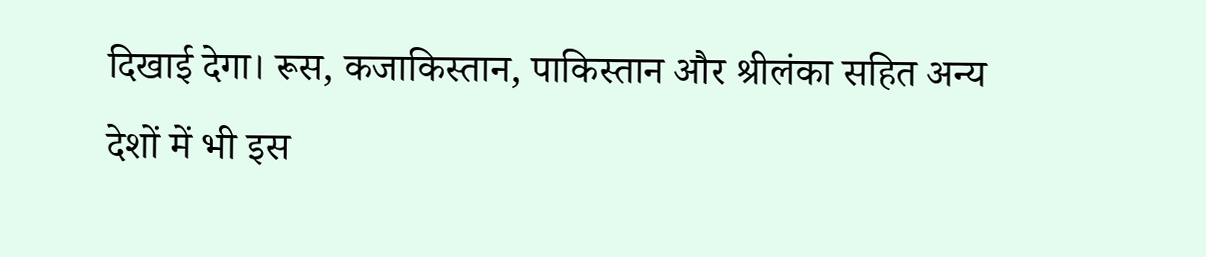दिखाई देगा। रूस, कजाकिस्तान, पाकिस्तान और श्रीलंका सहित अन्य देशों में भी इस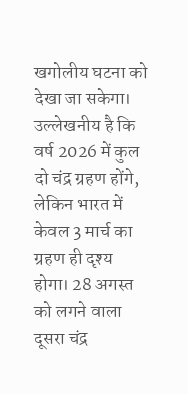खगोलीय घटना को देखा जा सकेगा। उल्लेखनीय है कि वर्ष 2026 में कुल दो चंद्र ग्रहण होंगे, लेकिन भारत में केवल 3 मार्च का ग्रहण ही दृश्य होगा। 28 अगस्त को लगने वाला दूसरा चंद्र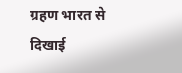ग्रहण भारत से दिखाई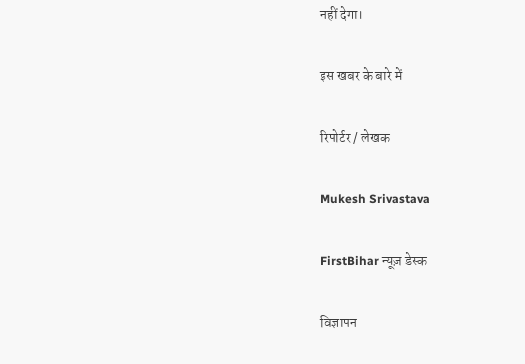नहीं देगा।

इस खबर के बारे में

रिपोर्टर / लेखक

Mukesh Srivastava

FirstBihar न्यूज़ डेस्क

विज्ञापन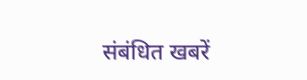संबंधित खबरें